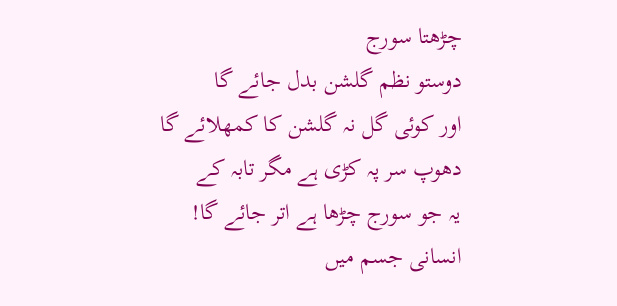چڑھتا سورج
دوستو نظم گلشن بدل جائے گا
اور کوئی گل نہ گلشن کا کمھلائے گا
دھوپ سر پہ کڑی ہے مگر تابہ کے
یہ جو سورج چڑھا ہے اتر جائے گا!
انسانی جسم میں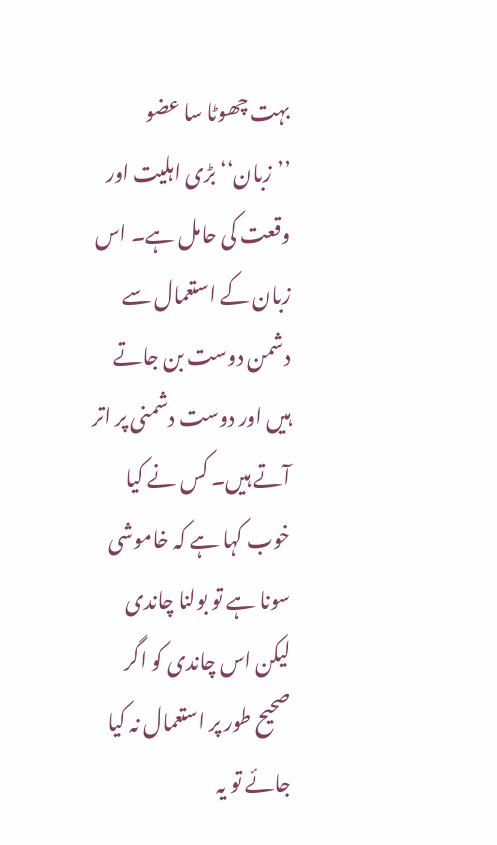بہت چھوٹا سا عضو ’’زبان‘‘ بڑی اہلیت اور وقعت کی حامل ہے۔ اس زبان کے استعمال سے دشمن دوست بن جاتے ہیں اور دوست دشمنی پر اتر آتے ہیں۔ کس نے کیا خوب کہا ہے کہ خاموشی سونا ہے تو بولنا چاندی لیکن اس چاندی کو اگر صحیح طور پر استعمال نہ کیا جائے تو یہ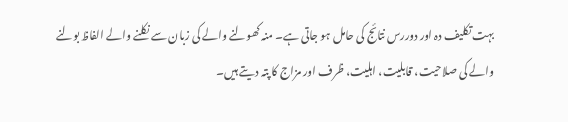بہت تکلیف دہ اور دوررس نتائج کی حامل ہو جاتی ہے۔ منہ کھولنے والے کی زبان سے نکلنے والے الفاظ بولنے والے کی صلاحیت، قابلیت، اہلیت، ظرف اور مزاج کا پتہ دیتے ہیں۔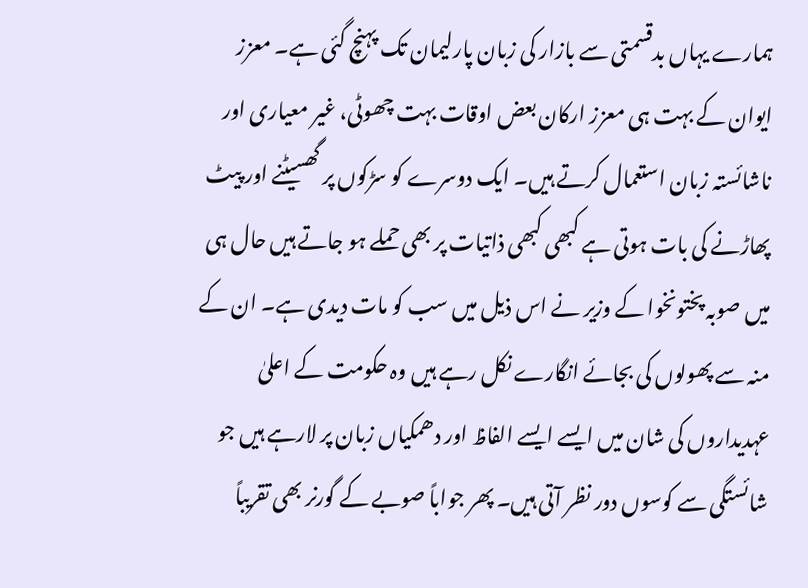ہمارے یہاں بدقسمتی سے بازار کی زبان پارلیمان تک پہنچ گئی ہے۔ معزز ایوان کے بہت ہی معزز ارکان بعض اوقات بہت چھوٹی، غیر معیاری اور ناشائستہ زبان استعمال کرتے ہیں۔ ایک دوسرے کو سڑکوں پر گھسیٹنے اور پیٹ پھاڑنے کی بات ہوتی ہے کبھی کبھی ذاتیات پر بھی حملے ہو جاتے ہیں حال ہی میں صوبہ پختونخوا کے وزیر نے اس ذیل میں سب کو مات دیدی ہے۔ ان کے منہ سے پھولوں کی بجائے انگارے نکل رہے ہیں وہ حکومت کے اعلیٰ عہدیداروں کی شان میں ایسے ایسے الفاظ اور دھمکیاں زبان پر لارہے ہیں جو شائستگی سے کوسوں دور نظر آتی ہیں۔ پھر جواباً صوبے کے گورنر بھی تقریباً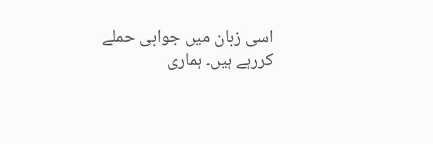اسی زبان میں جوابی حملے کررہے ہیں۔ ہماری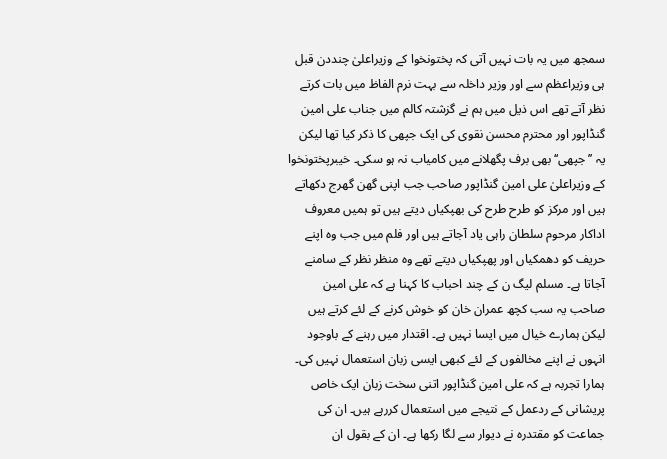سمجھ میں یہ بات نہیں آتی کہ پختونخوا کے وزیراعلیٰ چنددن قبل ہی وزیراعظم سے اور وزیر داخلہ سے بہت نرم الفاظ میں بات کرتے نظر آتے تھے اس ذیل میں ہم نے گزشتہ کالم میں جناب علی امین گنڈاپور اور محترم محسن نقوی کی ایک جپھی کا ذکر کیا تھا لیکن یہ ’’جپھی‘‘ بھی برف پگھلانے میں کامیاب نہ ہو سکی۔ خیبرپختونخوا کے وزیراعلیٰ علی امین گنڈاپور صاحب جب اپنی گھن گھرج دکھاتے ہیں اور مرکز کو طرح طرح کی بھپکیاں دیتے ہیں تو ہمیں معروف اداکار مرحوم سلطان راہی یاد آجاتے ہیں اور فلم میں جب وہ اپنے حریف کو دھمکیاں اور پھپکیاں دیتے تھے وہ منظر نظر کے سامنے آجاتا ہے۔ مسلم لیگ ن کے چند احباب کا کہنا ہے کہ علی امین صاحب یہ سب کچھ عمران خان کو خوش کرنے کے لئے کرتے ہیں لیکن ہمارے خیال میں ایسا نہیں ہے۔ اقتدار میں رہنے کے باوجود انہوں نے اپنے مخالفوں کے لئے کبھی ایسی زبان استعمال نہیں کی۔ ہمارا تجربہ ہے کہ علی امین گنڈاپور اتنی سخت زبان ایک خاص پریشانی کے ردعمل کے نتیجے میں استعمال کررہے ہیں۔ ان کی جماعت کو مقتدرہ نے دیوار سے لگا رکھا ہے۔ ان کے بقول ان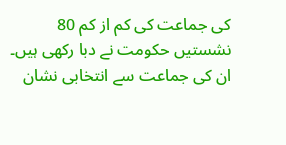کی جماعت کی کم از کم 80 نشستیں حکومت نے دبا رکھی ہیں۔ ان کی جماعت سے انتخابی نشان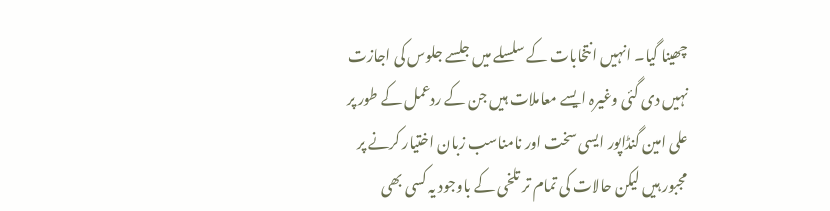چھینا گیا۔ انہیں انتخابات کے سلسلے میں جلسے جلوس کی اجازت نہیں دی گئی وغیرہ ایسے معاملات ہیں جن کے ردعمل کے طور پر علی امین گنڈاپور ایسی سخت اور نامناسب زبان اختیار کرنے پر مجبور ہیں لیکن حالات کی تمام تر تلخی کے باوجود یہ کسی بھی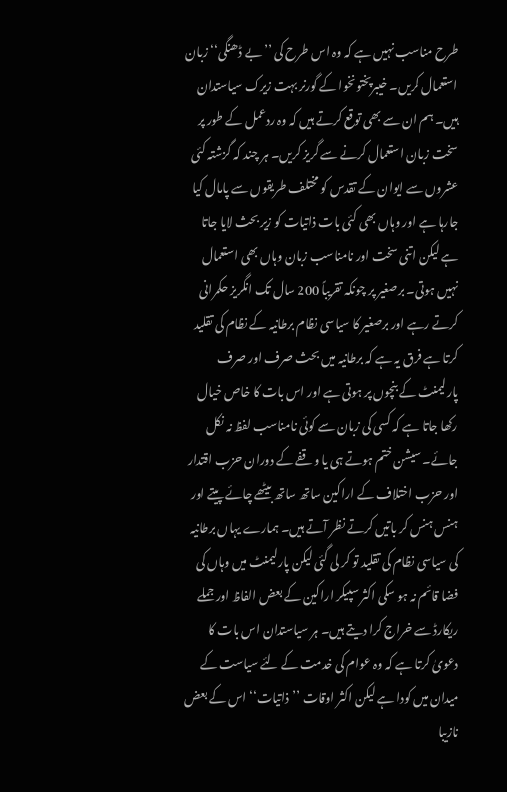طرح مناسب نہیں ہے کہ وہ اس طرح کی ’’بے ڈھنگی‘‘ زبان استعمال کریں۔ خیبرپختونخوا کے گورنر بہت زیرک سیاستدان ہیں۔ ہم ان سے بھی توقع کرتے ہیں کہ وہ ردعمل کے طور پر سخت زبان استعمال کرنے سے گریز کریں۔ ہر چند کہ گزشتہ کئی عشروں سے ایوان کے تقدس کو مختلف طریقوں سے پامال کیا جارہا ہے اور وہاں بھی کئی بات ذاتیات کو زیر بحث لایا جاتا ہے لیکن اتنی سخت اور نامناسب زبان وہاں بھی استعمال نہیں ہوتی۔ برصغیر پر چونکہ تقریباً 200 سال تک انگریز حکمرانی کرتے رہے اور برصغیر کا سیاسی نظام برطانیہ کے نظام کی تقلید کرتا ہے فرق یہ ہے کہ برطانیہ میں بحث صرف اور صرف پارلیمنٹ کے بنچوں پر ہوتی ہے اور اس بات کا خاص خیال رکھا جاتا ہے کہ کسی کی زبان سے کوئی نامناسب لفظ نہ نکل جائے۔ سیشن ختم ہوتے ہی یا وقفے کے دوران حزب اقتدار اور حزب اختلاف کے اراکین ساتھ ساتھ بیٹھے چائے پیتے اور ہنس ہنس کر باتیں کرتے نظر آتے ہیں۔ ہمارے یہاں برطانیہ کی سیاسی نظام کی تقلید تو کر لی گئی لیکن پارلیمنٹ میں وہاں کی فضا قائم نہ ہو سکی اکثر سپیکر اراکین کے بعض الفاظ اور جملے ریکارڈ سے خراج کرا دیتے ہیں۔ ہر سیاستدان اس بات کا دعویٰ کرتا ہے کہ وہ عوام کی خدمت کے لئے سیاست کے میدان میں کودا ہے لیکن اکثر اوقات ’’ذاتیات‘‘ اس کے بعض نازیبا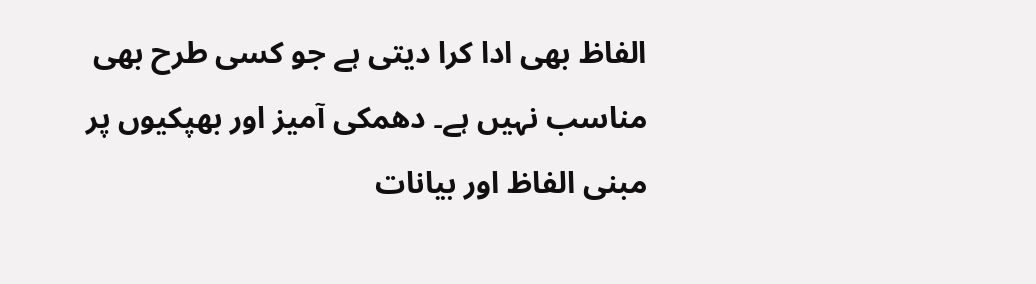الفاظ بھی ادا کرا دیتی ہے جو کسی طرح بھی مناسب نہیں ہے۔ دھمکی آمیز اور بھپکیوں پر مبنی الفاظ اور بیانات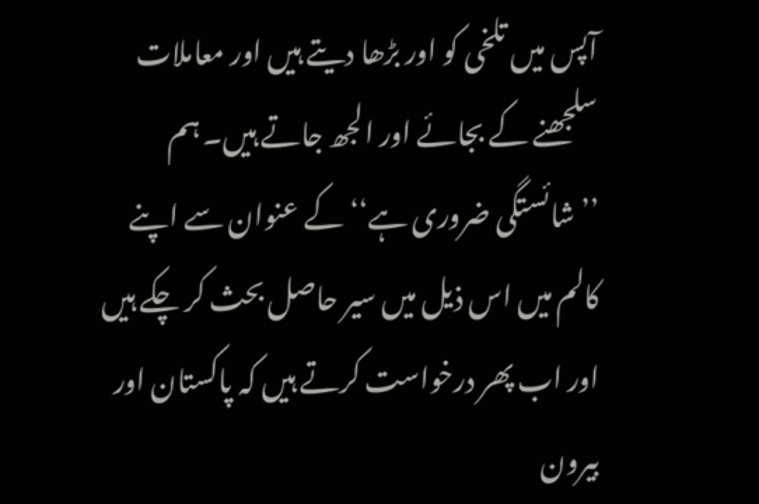آپس میں تلخی کو اور بڑھا دیتے ہیں اور معاملات سلجھنے کے بجائے اور الجھ جاتے ہیں۔ ہم ’’شائستگی ضروری ہے‘‘ کے عنوان سے اپنے کالم میں اس ذیل میں سیر حاصل بحث کر چکے ہیں اور اب پھر درخواست کرتے ہیں کہ پاکستان اور بیرون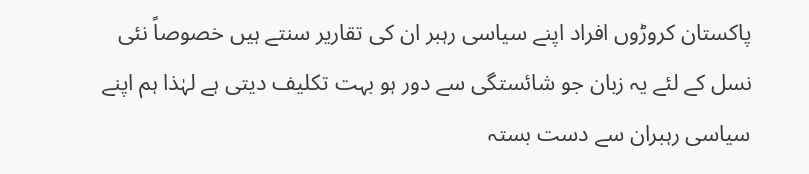پاکستان کروڑوں افراد اپنے سیاسی رہبر ان کی تقاریر سنتے ہیں خصوصاً نئی نسل کے لئے یہ زبان جو شائستگی سے دور ہو بہت تکلیف دیتی ہے لہٰذا ہم اپنے سیاسی رہبران سے دست بستہ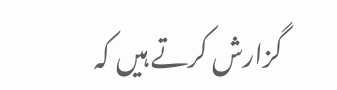گزارش کرتے ہیں کہ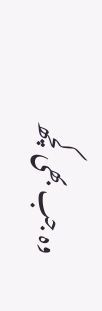وہ جب بھی کچھ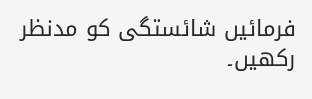فرمائیں شائستگی کو مدنظر رکھیں۔